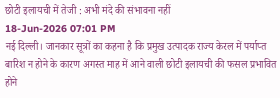छोटी इलायची में तेजी : अभी मंदे की संभावना नहीं
18-Jun-2026 07:01 PM
नई दिल्ली। जानकार सूत्रों का कहना है कि प्रमुख उत्पादक राज्य केरल में पर्याप्त बारिश न होने के कारण अगस्त माह में आने वाली छोटी इलायची की फसल प्रभावित होने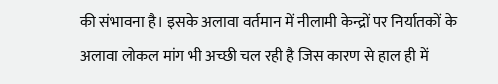की संभावना है। इसके अलावा वर्तमान में नीलामी केन्द्रों पर निर्यातकों के अलावा लोकल मांग भी अच्छी चल रही है जिस कारण से हाल ही में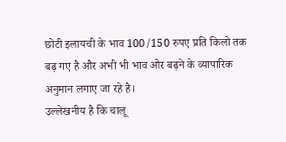छोटी इलायची के भाव 100/150 रुपए प्रति किलो तक बढ़ गए है और अभी भी भाव ओर बढ़ने के व्यापारिक अनुमान लगाए जा रहे है।
उल्लेखनीय है कि चालू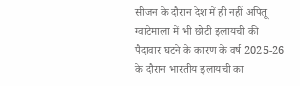सीजन के दौरान देश में ही नहीं अपितू ग्वाटेमाला में भी छोटी इलायची की पैदावार घटने के कारण के वर्ष 2025-26 के दौरान भारतीय इलायची का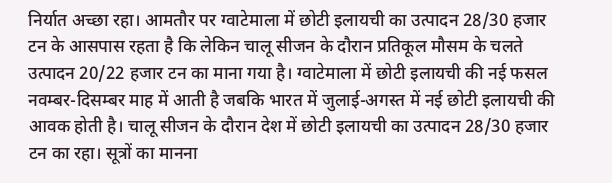निर्यात अच्छा रहा। आमतौर पर ग्वाटेमाला में छोटी इलायची का उत्पादन 28/30 हजार टन के आसपास रहता है कि लेकिन चालू सीजन के दौरान प्रतिकूल मौसम के चलते उत्पादन 20/22 हजार टन का माना गया है। ग्वाटेमाला में छोटी इलायची की नई फसल नवम्बर-दिसम्बर माह में आती है जबकि भारत में जुलाई-अगस्त में नई छोटी इलायची की आवक होती है। चालू सीजन के दौरान देश में छोटी इलायची का उत्पादन 28/30 हजार टन का रहा। सूत्रों का मानना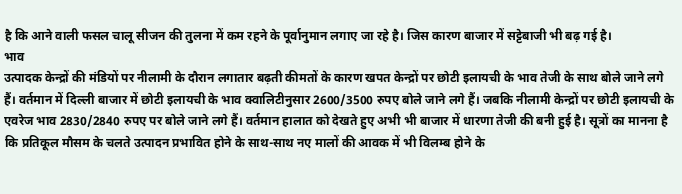है कि आने वाली फसल चालू सीजन की तुलना में कम रहने के पूर्वानुमान लगाए जा रहे है। जिस कारण बाजार में सट्टेबाजी भी बढ़ गई है।
भाव
उत्पादक केन्द्रों की मंडियों पर नीलामी के दौरान लगातार बढ़ती कीमतों के कारण खपत केन्द्रों पर छोटी इलायची के भाव तेजी के साथ बोले जाने लगे हैं। वर्तमान में दिल्ली बाजार में छोटी इलायची के भाव क्वालिटीनुसार 2600/3500 रुपए बोले जाने लगे हैं। जबकि नीलामी केन्द्रों पर छोटी इलायची के एवरेज भाव 2830/2840 रुपए पर बोले जाने लगे हैं। वर्तमान हालात को देखते हुए अभी भी बाजार में धारणा तेजी की बनी हुई है। सूत्रों का मानना है कि प्रतिकूल मौसम के चलते उत्पादन प्रभावित होने के साथ-साथ नए मालों की आवक में भी विलम्ब होने के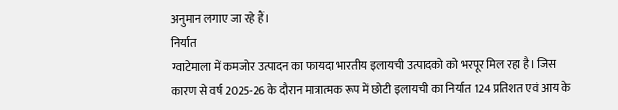अनुमान लगाए जा रहे हैं।
निर्यात
ग्वाटेमाला में कमजोर उत्पादन का फायदा भारतीय इलायची उत्पादको को भरपूर मिल रहा है। जिस कारण से वर्ष 2025-26 के दौरान मात्रात्मक रूप में छोटी इलायची का निर्यात 124 प्रतिशत एवं आय के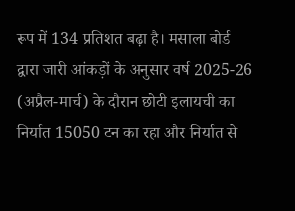रूप में 134 प्रतिशत बढ़ा है। मसाला बोर्ड द्वारा जारी आंकड़ों के अनुसार वर्ष 2025-26 (अप्रैल-मार्च) के दौरान छोटी इलायची का निर्यात 15050 टन का रहा और निर्यात से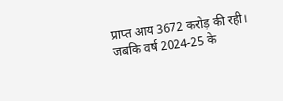प्राप्त आय 3672 करोड़ की रही। जबकि वर्ष 2024-25 के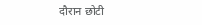दौरान छोटी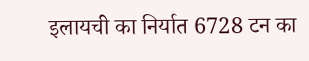इलायची का निर्यात 6728 टन का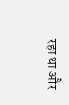रहा था और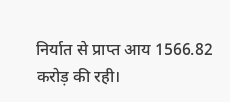निर्यात से प्राप्त आय 1566.82 करोड़ की रही।